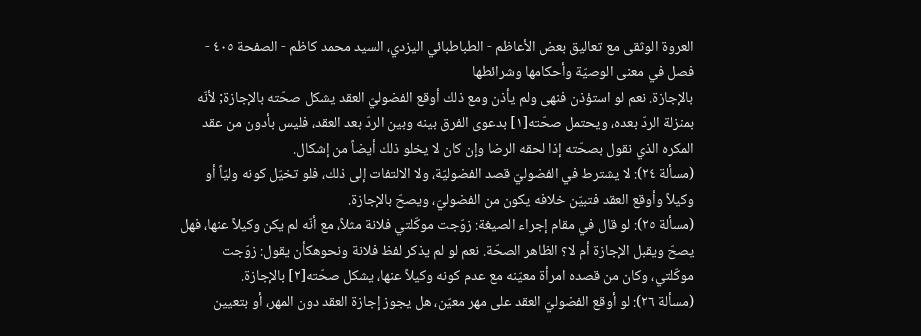العروة الوثقى مع تعاليق بعض الأعاظم - الطباطبائي اليزدي، السيد محمد كاظم - الصفحة ٤٠٥ - فصل في معنى الوصيّة وأحكامها وشرائطها
بالإجازة. نعم لو استؤذن فنهى ولم يأذن ومع ذلك أوقع الفضوليّ العقد يشكل صحّته بالإجازة; لأنّه بمنزلة الردّ بعده، ويحتمل صحّته[١] بدعوى الفرق بينه وبين الردّ بعد العقد، فليس بأدون من عقد المكره الذي نقول بصحّته إذا لحقه الرضا وإن كان لا يخلو ذلك أيضاً من إشكال.
(مسألة ٢٤): لا يشترط في الفضوليّ قصد الفضوليّة، ولا الالتفات إلى ذلك، فلو تخيّل كونه وليّاً أو وكيلاً وأوقع العقد فتبيّن خلافه يكون من الفضوليّ، ويصحّ بالإجازة.
(مسألة ٢٥): لو قال في مقام إجراء الصيغة: زوّجت موكّلتي فلانة مثلاً، مع أنّه لم يكن وكيلاً عنها، فهل يصحّ ويقبل الإجازة أم لا؟ الظاهر الصحّة. نعم لو لم يذكر لفظ فلانة ونحوهكأن يقول: زوّجت موكّلتي، وكان من قصده امرأة معيّنه مع عدم كونه وكيلاً عنها، يشكل صحّته[٢] بالإجازة.
(مسألة ٢٦): لو أوقع الفضوليّ العقد على مهر معيّن، هل يجوز إجازة العقد دون المهر، أو بتعيين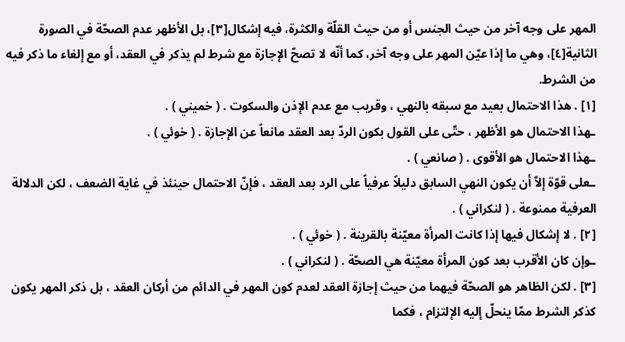المهر على وجه آخر من حيث الجنس أو من حيث القلّة والكثرة، فيه إشكال[٣]، بل الأظهر عدم الصحّة في الصورة الثانية[٤]، وهي ما إذا عيّن المهر على وجه آخر، كما أنّه لا تصحّ الإجازة مع شرط لم يذكر في العقد، أو مع إلغاء ما ذكر فيه من الشرط.
[١] . هذا الاحتمال بعيد مع سبقه بالنهي ، وقريب مع عدم الإذن والسكوت . ( خميني ) .
ـهذا الاحتمال هو الأظهر ، حتّى على القول بكون الردّ بعد العقد مانعاً عن الإجازة . ( خوئي ) .
ـهذا الاحتمال هو الأقوى . ( صانعي ) .
ـعلى قوّة إلاّ أن يكون النهي السابق دليلاً عرفياً على الرد بعد العقد ، فإنّ الاحتمال حينئذ في غاية الضعف ، لكن الدلالة العرفية ممنوعة . ( لنكراني ) .
[٢] . لا إشكال فيها إذا كانت المرأة معيّنة بالقرينة . ( خوئي ) .
ـوإن كان الأقرب بعد كون المرأة معيّنة هي الصحّة . ( لنكراني ) .
[٣] . لكن الظاهر هو الصحّة فيهما من حيث إجازة العقد لعدم كون المهر في الدائم من أركان العقد ، بل ذكر المهر يكون كذكر الشرط ممّا ينحلّ إليه الإلتزام ، فكما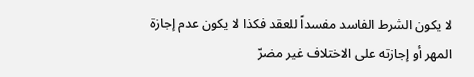لا يكون الشرط الفاسد مفسداً للعقد فكذا لا يكون عدم إجازة المهر أو إجازته على الاختلاف غير مضرّ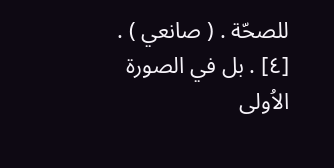للصحّة . ( صانعي ) .
[٤] . بل في الصورة الاُولى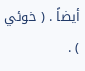أيضاً . ( خوئي ) .